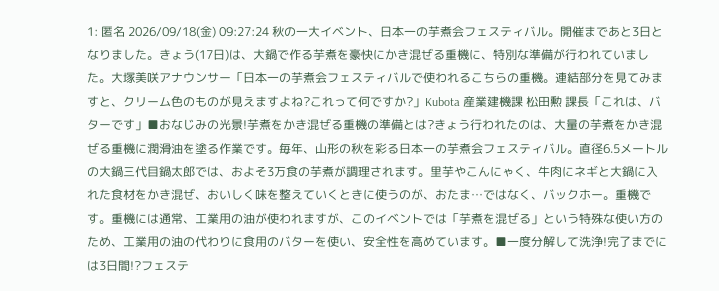1: 匿名 2026/09/18(金) 09:27:24 秋の一大イベント、日本一の芋煮会フェスティバル。開催まであと3日となりました。きょう(17日)は、大鍋で作る芋煮を豪快にかき混ぜる重機に、特別な準備が行われていました。大塚美咲アナウンサー「日本一の芋煮会フェスティバルで使われるこちらの重機。連結部分を見てみますと、クリーム色のものが見えますよね?これって何ですか?」Kubota 産業建機課 松田勲 課長「これは、バターです」■おなじみの光景!芋煮をかき混ぜる重機の準備とは?きょう行われたのは、大量の芋煮をかき混ぜる重機に潤滑油を塗る作業です。毎年、山形の秋を彩る日本一の芋煮会フェスティバル。直径6.5メートルの大鍋三代目鍋太郎では、およそ3万食の芋煮が調理されます。里芋やこんにゃく、牛肉にネギと大鍋に入れた食材をかき混ぜ、おいしく味を整えていくときに使うのが、おたま…ではなく、バックホー。重機です。重機には通常、工業用の油が使われますが、このイベントでは「芋煮を混ぜる」という特殊な使い方のため、工業用の油の代わりに食用のバターを使い、安全性を高めています。■一度分解して洗浄!完了までには3日間!?フェステ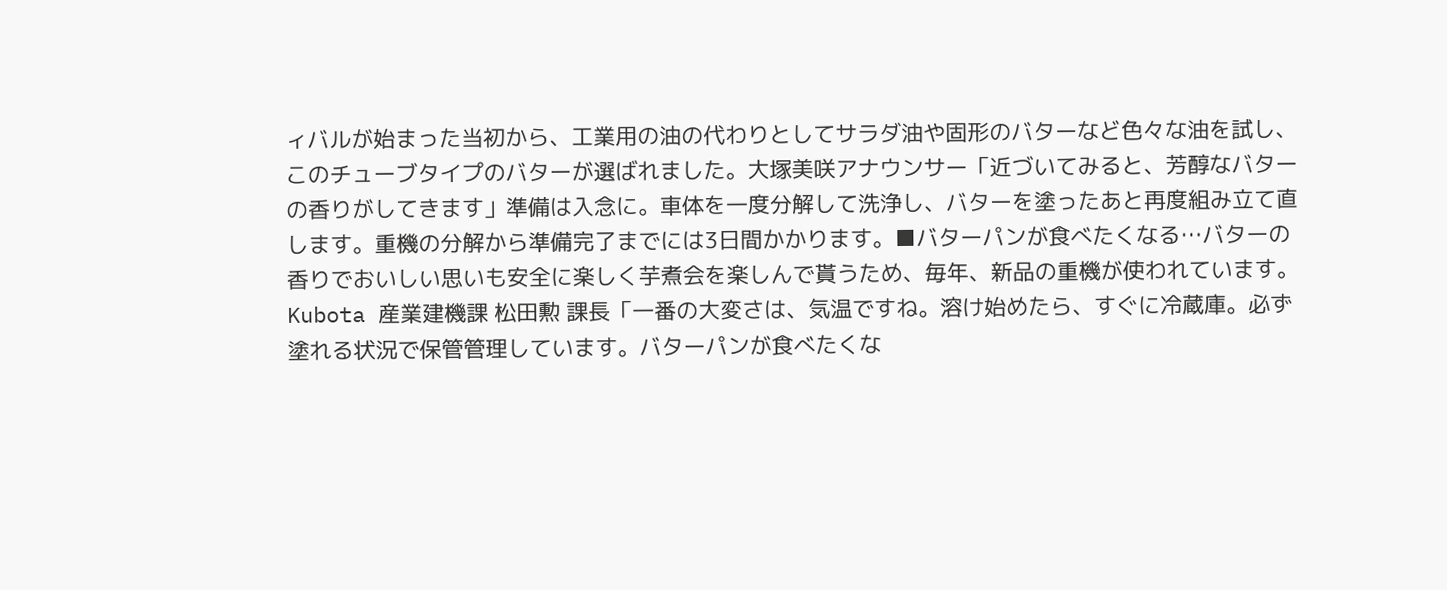ィバルが始まった当初から、工業用の油の代わりとしてサラダ油や固形のバターなど色々な油を試し、このチューブタイプのバターが選ばれました。大塚美咲アナウンサー「近づいてみると、芳醇なバターの香りがしてきます」準備は入念に。車体を一度分解して洗浄し、バターを塗ったあと再度組み立て直します。重機の分解から準備完了までには3日間かかります。■バターパンが食べたくなる…バターの香りでおいしい思いも安全に楽しく芋煮会を楽しんで貰うため、毎年、新品の重機が使われています。Kubota 産業建機課 松田勲 課長「一番の大変さは、気温ですね。溶け始めたら、すぐに冷蔵庫。必ず塗れる状況で保管管理しています。バターパンが食べたくな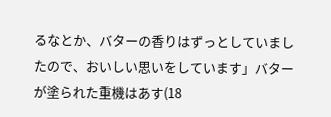るなとか、バターの香りはずっとしていましたので、おいしい思いをしています」バターが塗られた重機はあす(18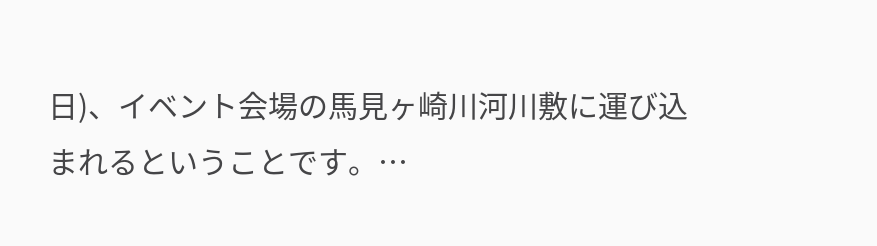日)、イベント会場の馬見ヶ崎川河川敷に運び込まれるということです。…